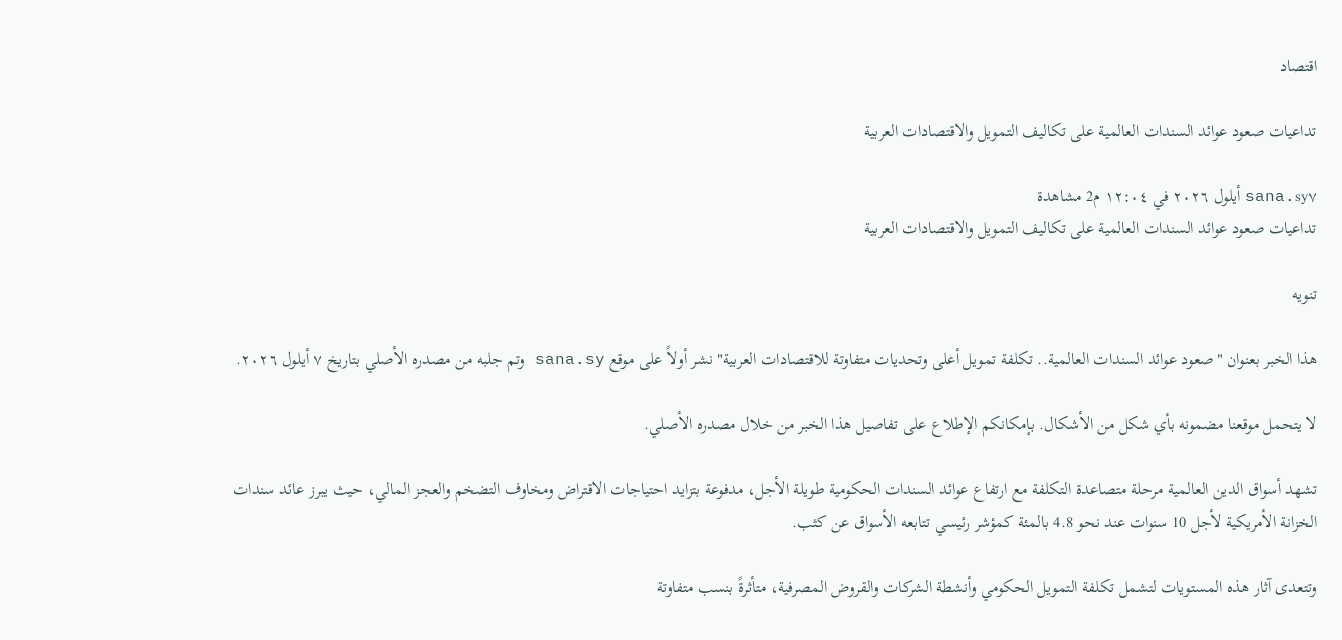اقتصاد

تداعيات صعود عوائد السندات العالمية على تكاليف التمويل والاقتصادات العربية

sana.sy٧ أيلول ٢٠٢٦ في ١٢:٠٤ م2 مشاهدة
تداعيات صعود عوائد السندات العالمية على تكاليف التمويل والاقتصادات العربية

تنويه

هذا الخبر بعنوان "صعود عوائد السندات العالمية.. تكلفة تمويل أعلى وتحديات متفاوتة للاقتصادات العربية" نشر أولاً على موقع sana.sy وتم جلبه من مصدره الأصلي بتاريخ ٧ أيلول ٢٠٢٦.

لا يتحمل موقعنا مضمونه بأي شكل من الأشكال. بإمكانكم الإطلاع على تفاصيل هذا الخبر من خلال مصدره الأصلي.

تشهد أسواق الدين العالمية مرحلة متصاعدة التكلفة مع ارتفاع عوائد السندات الحكومية طويلة الأجل، مدفوعة بتزايد احتياجات الاقتراض ومخاوف التضخم والعجز المالي، حيث يبرز عائد سندات الخزانة الأمريكية لأجل 10 سنوات عند نحو 4.8 بالمئة كمؤشر رئيسي تتابعه الأسواق عن كثب.

وتتعدى آثار هذه المستويات لتشمل تكلفة التمويل الحكومي وأنشطة الشركات والقروض المصرفية، متأثرةً بنسب متفاوتة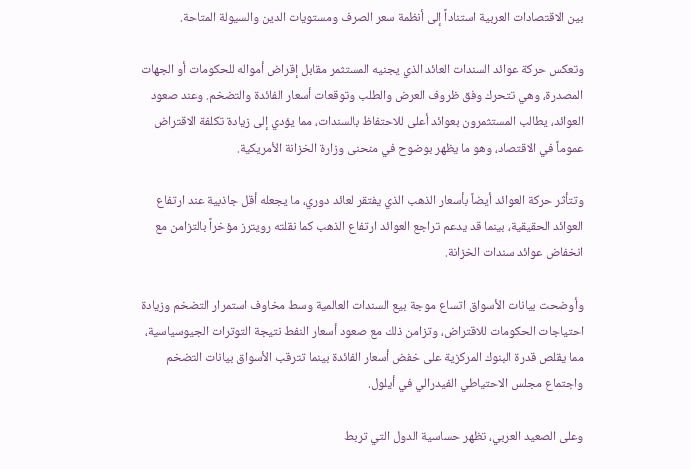بين الاقتصادات العربية استناداً إلى أنظمة سعر الصرف ومستويات الدين والسيولة المتاحة.

وتعكس حركة عوائد السندات العائد الذي يجنيه المستثمر مقابل إقراض أمواله للحكومات أو الجهات المصدرة، وهي تتحرك وفق ظروف العرض والطلب وتوقعات أسعار الفائدة والتضخم. وعند صعود العوائد، يطالب المستثمرون بعوائد أعلى للاحتفاظ بالسندات، مما يؤدي إلى زيادة تكلفة الاقتراض عموماً في الاقتصاد، وهو ما يظهر بوضوح في منحنى وزارة الخزانة الأمريكية.

وتتأثر حركة العوائد أيضاً بأسعار الذهب الذي يفتقر لعائد دوري، ما يجعله أقل جاذبية عند ارتفاع العوائد الحقيقية، بينما قد يدعم تراجع العوائد ارتفاع الذهب كما نقلته رويترز مؤخراً بالتزامن مع انخفاض عوائد سندات الخزانة.

وأوضحت بيانات الأسواق اتساع موجة بيع السندات العالمية وسط مخاوف استمرار التضخم وزيادة احتياجات الحكومات للاقتراض، وتزامن ذلك مع صعود أسعار النفط نتيجة التوترات الجيوسياسية، مما يقلص قدرة البنوك المركزية على خفض أسعار الفائدة بينما تترقب الأسواق بيانات التضخم واجتماع مجلس الاحتياطي الفيدرالي في أيلول.

وعلى الصعيد العربي، تظهر حساسية الدول التي تربط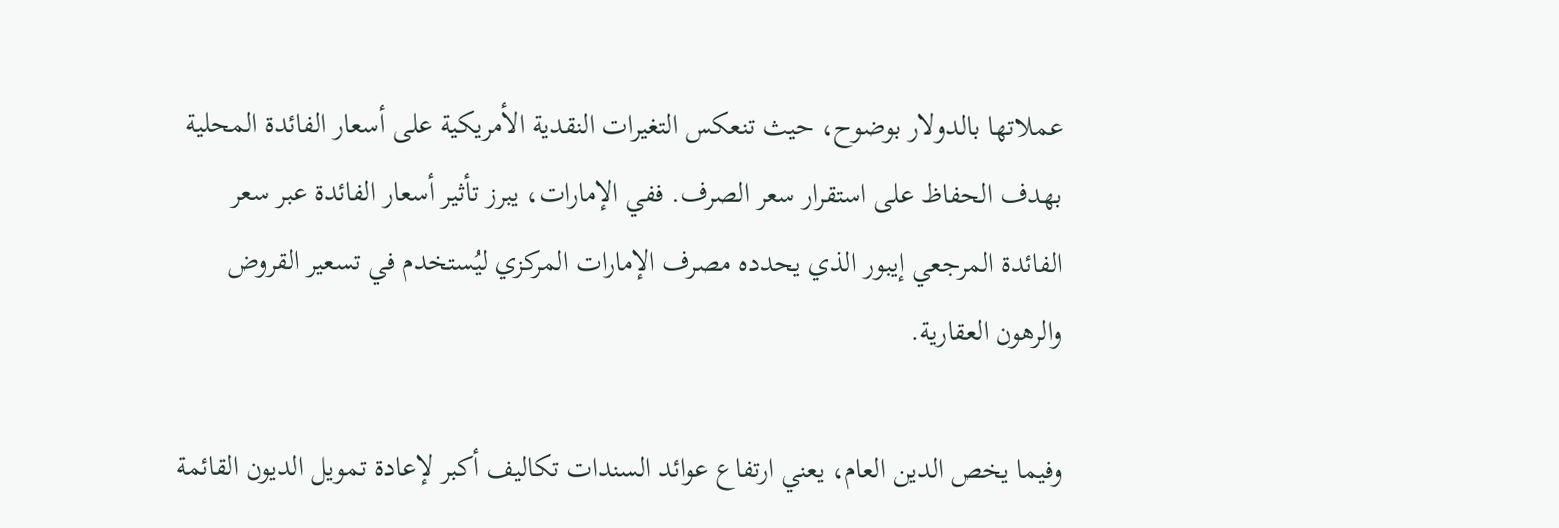عملاتها بالدولار بوضوح، حيث تنعكس التغيرات النقدية الأمريكية على أسعار الفائدة المحلية بهدف الحفاظ على استقرار سعر الصرف. ففي الإمارات، يبرز تأثير أسعار الفائدة عبر سعر الفائدة المرجعي إيبور الذي يحدده مصرف الإمارات المركزي ليُستخدم في تسعير القروض والرهون العقارية.

وفيما يخص الدين العام، يعني ارتفاع عوائد السندات تكاليف أكبر لإعادة تمويل الديون القائمة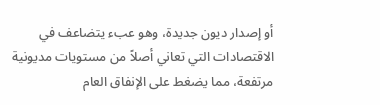أو إصدار ديون جديدة، وهو عبء يتضاعف في الاقتصادات التي تعاني أصلاً من مستويات مديونية مرتفعة، مما يضغط على الإنفاق العام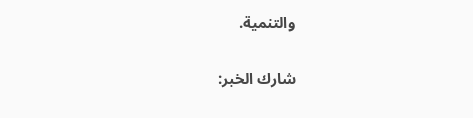والتنمية.

شارك الخبر: